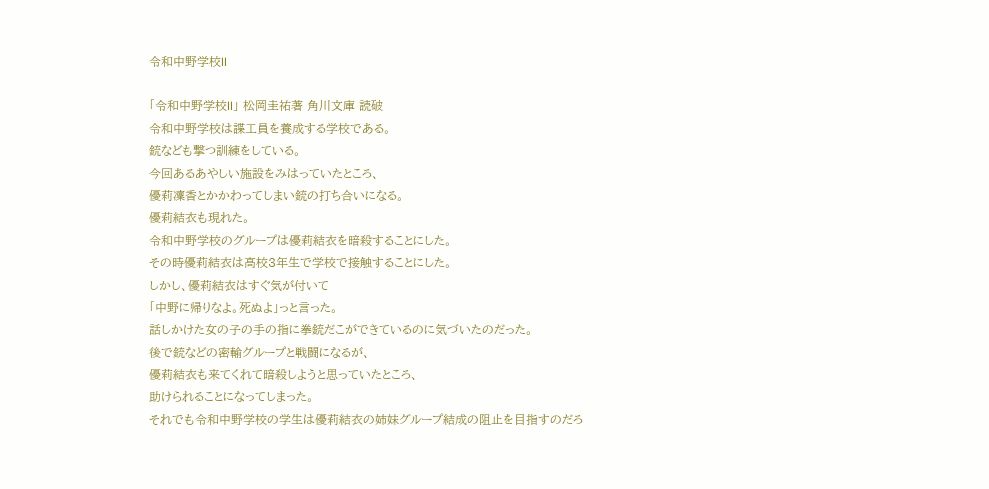令和中野学校II

「令和中野学校II」 松岡圭祐著 角川文庫 読破
令和中野学校は諜工員を養成する学校である。
銃なども撃つ訓練をしている。
今回あるあやしい施設をみはっていたところ、
優莉凜香とかかわってしまい銃の打ち合いになる。
優莉結衣も現れた。
令和中野学校のグループは優莉結衣を暗殺することにした。
その時優莉結衣は高校3年生で学校で接触することにした。
しかし、優莉結衣はすぐ気が付いて
「中野に帰りなよ。死ぬよ」っと言った。
話しかけた女の子の手の指に拳銃だこができているのに気づいたのだった。
後で銃などの密輸グループと戦闘になるが、
優莉結衣も来てくれて暗殺しようと思っていたところ、
助けられることになってしまった。
それでも令和中野学校の学生は優莉結衣の姉妹グループ結成の阻止を目指すのだろ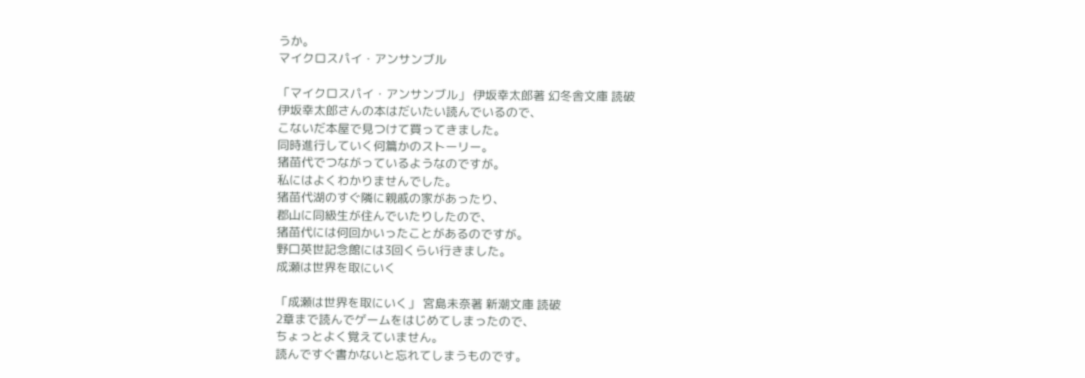うか。
マイクロスパイ・アンサンブル

「マイクロスパイ・アンサンブル」 伊坂幸太郎著 幻冬舎文庫 読破
伊坂幸太郎さんの本はだいたい読んでいるので、
こないだ本屋で見つけて買ってきました。
同時進行していく何篇かのストーリー。
猪苗代でつながっているようなのですが。
私にはよくわかりませんでした。
猪苗代湖のすぐ隣に親戚の家があったり、
郡山に同級生が住んでいたりしたので、
猪苗代には何回かいったことがあるのですが。
野口英世記念館には3回くらい行きました。
成瀬は世界を取にいく

「成瀬は世界を取にいく」 宮島未奈著 新潮文庫 読破
2章まで読んでゲームをはじめてしまったので、
ちょっとよく覚えていません。
読んですぐ書かないと忘れてしまうものです。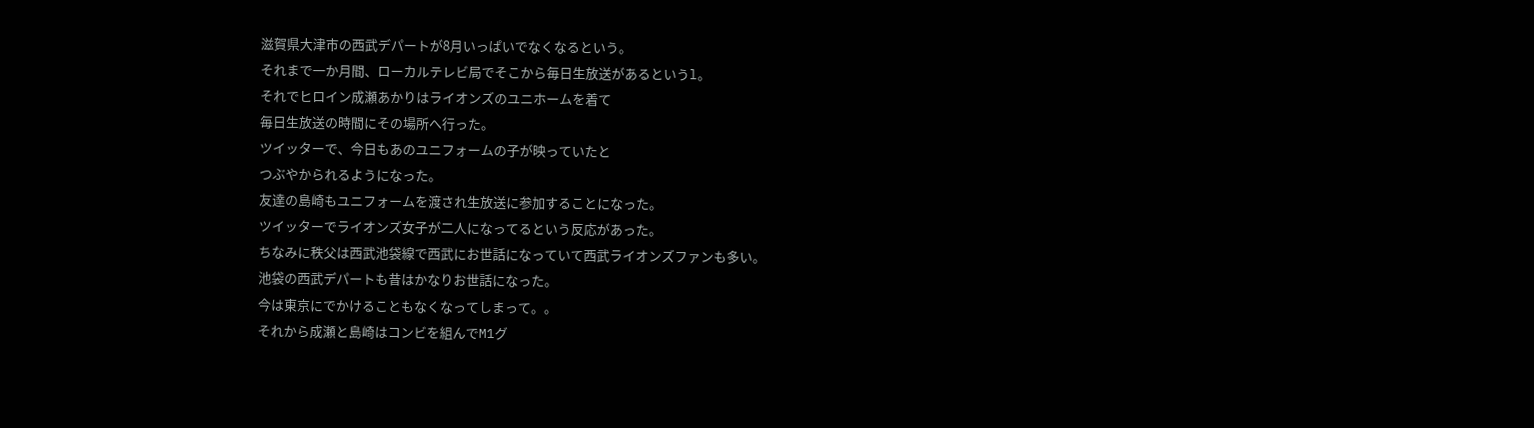滋賀県大津市の西武デパートが8月いっぱいでなくなるという。
それまで一か月間、ローカルテレビ局でそこから毎日生放送があるというl。
それでヒロイン成瀬あかりはライオンズのユニホームを着て
毎日生放送の時間にその場所へ行った。
ツイッターで、今日もあのユニフォームの子が映っていたと
つぶやかられるようになった。
友達の島崎もユニフォームを渡され生放送に参加することになった。
ツイッターでライオンズ女子が二人になってるという反応があった。
ちなみに秩父は西武池袋線で西武にお世話になっていて西武ライオンズファンも多い。
池袋の西武デパートも昔はかなりお世話になった。
今は東京にでかけることもなくなってしまって。。
それから成瀬と島崎はコンビを組んでM1グ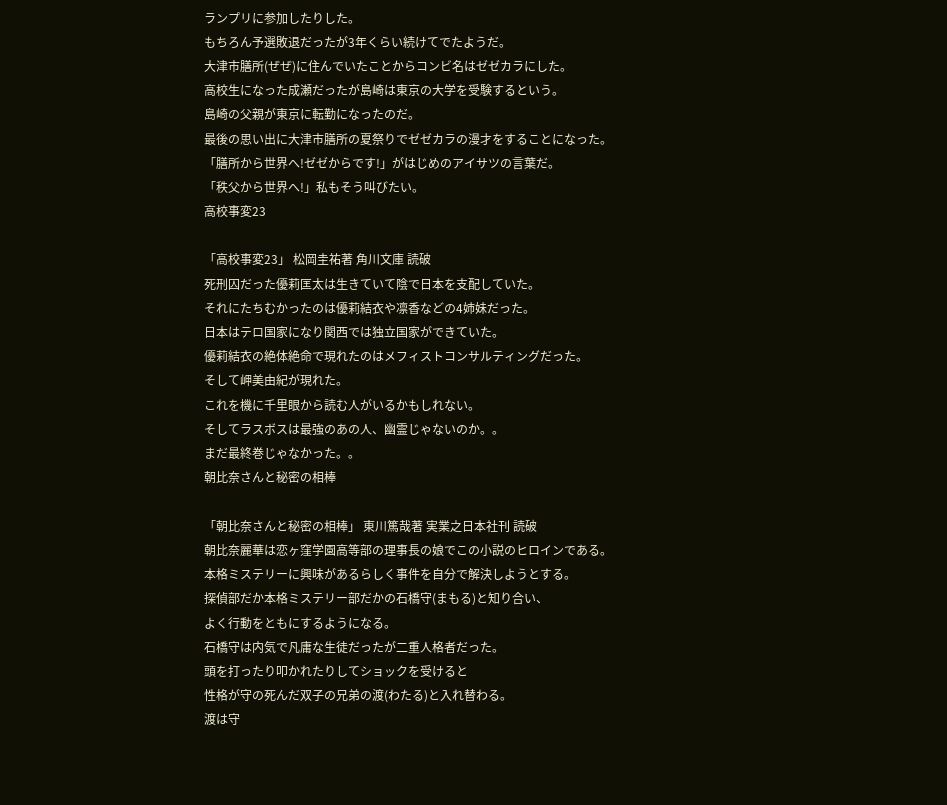ランプリに参加したりした。
もちろん予選敗退だったが3年くらい続けてでたようだ。
大津市膳所(ぜぜ)に住んでいたことからコンビ名はゼゼカラにした。
高校生になった成瀬だったが島崎は東京の大学を受験するという。
島崎の父親が東京に転勤になったのだ。
最後の思い出に大津市膳所の夏祭りでゼゼカラの漫才をすることになった。
「膳所から世界へ!ゼゼからです!」がはじめのアイサツの言葉だ。
「秩父から世界へ!」私もそう叫びたい。
高校事変23

「高校事変23」 松岡圭祐著 角川文庫 読破
死刑囚だった優莉匡太は生きていて陰で日本を支配していた。
それにたちむかったのは優莉結衣や凛香などの4姉妹だった。
日本はテロ国家になり関西では独立国家ができていた。
優莉結衣の絶体絶命で現れたのはメフィストコンサルティングだった。
そして岬美由紀が現れた。
これを機に千里眼から読む人がいるかもしれない。
そしてラスボスは最強のあの人、幽霊じゃないのか。。
まだ最終巻じゃなかった。。
朝比奈さんと秘密の相棒

「朝比奈さんと秘密の相棒」 東川篤哉著 実業之日本社刊 読破
朝比奈麗華は恋ヶ窪学園高等部の理事長の娘でこの小説のヒロインである。
本格ミステリーに興味があるらしく事件を自分で解決しようとする。
探偵部だか本格ミステリー部だかの石橋守(まもる)と知り合い、
よく行動をともにするようになる。
石橋守は内気で凡庸な生徒だったが二重人格者だった。
頭を打ったり叩かれたりしてショックを受けると
性格が守の死んだ双子の兄弟の渡(わたる)と入れ替わる。
渡は守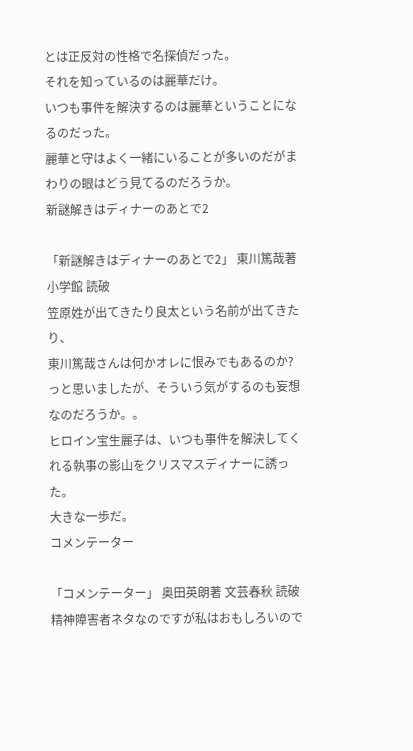とは正反対の性格で名探偵だった。
それを知っているのは麗華だけ。
いつも事件を解決するのは麗華ということになるのだった。
麗華と守はよく一緒にいることが多いのだがまわりの眼はどう見てるのだろうか。
新謎解きはディナーのあとで2

「新謎解きはディナーのあとで2」 東川篤哉著 小学館 読破
笠原姓が出てきたり良太という名前が出てきたり、
東川篤哉さんは何かオレに恨みでもあるのか?
っと思いましたが、そういう気がするのも妄想なのだろうか。。
ヒロイン宝生麗子は、いつも事件を解決してくれる執事の影山をクリスマスディナーに誘った。
大きな一歩だ。
コメンテーター

「コメンテーター」 奥田英朗著 文芸春秋 読破
精神障害者ネタなのですが私はおもしろいので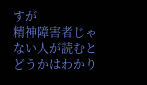すが
精神障害者じゃない人が読むとどうかはわかり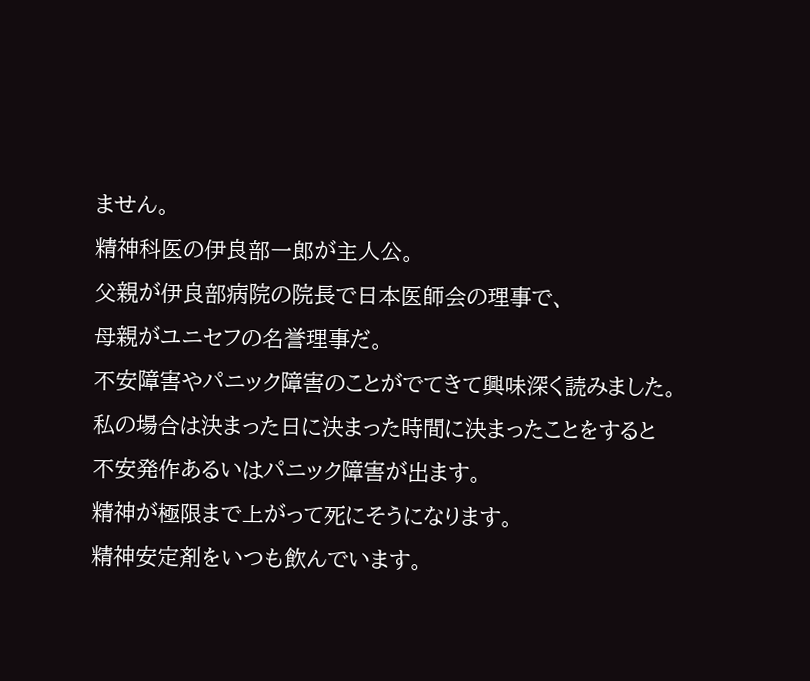ません。
精神科医の伊良部一郎が主人公。
父親が伊良部病院の院長で日本医師会の理事で、
母親がユニセフの名誉理事だ。
不安障害やパニック障害のことがでてきて興味深く読みました。
私の場合は決まった日に決まった時間に決まったことをすると
不安発作あるいはパニック障害が出ます。
精神が極限まで上がって死にそうになります。
精神安定剤をいつも飲んでいます。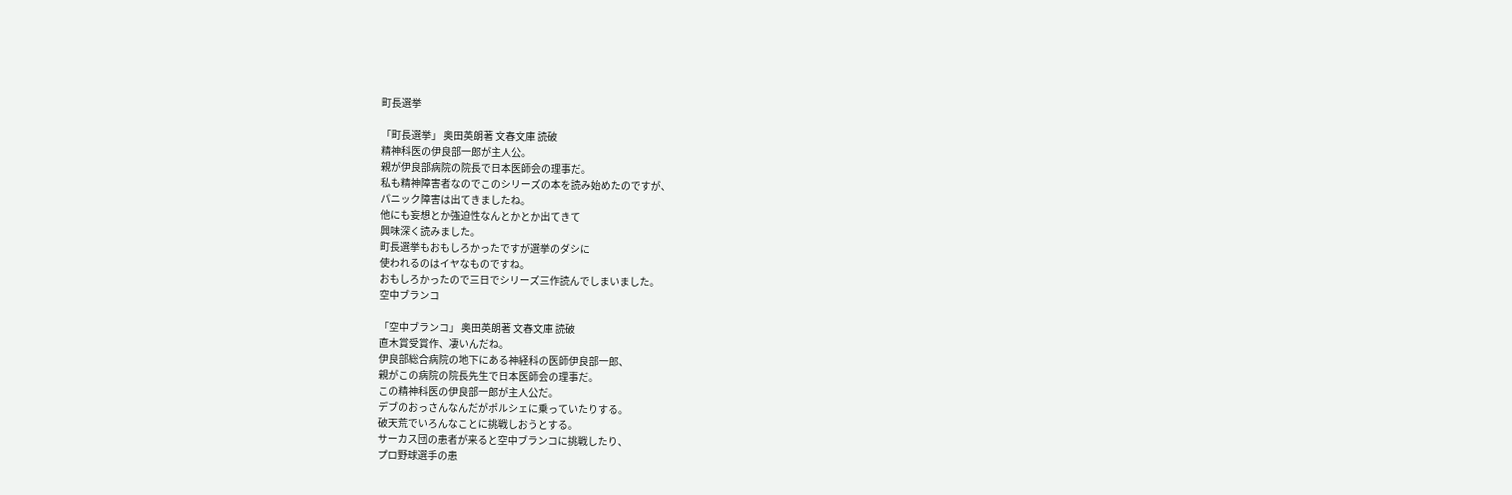町長選挙

「町長選挙」 奥田英朗著 文春文庫 読破
精神科医の伊良部一郎が主人公。
親が伊良部病院の院長で日本医師会の理事だ。
私も精神障害者なのでこのシリーズの本を読み始めたのですが、
パニック障害は出てきましたね。
他にも妄想とか強迫性なんとかとか出てきて
興味深く読みました。
町長選挙もおもしろかったですが選挙のダシに
使われるのはイヤなものですね。
おもしろかったので三日でシリーズ三作読んでしまいました。
空中ブランコ

「空中ブランコ」 奥田英朗著 文春文庫 読破
直木賞受賞作、凄いんだね。
伊良部総合病院の地下にある神経科の医師伊良部一郎、
親がこの病院の院長先生で日本医師会の理事だ。
この精神科医の伊良部一郎が主人公だ。
デブのおっさんなんだがポルシェに乗っていたりする。
破天荒でいろんなことに挑戦しおうとする。
サーカス団の患者が来ると空中ブランコに挑戦したり、
プロ野球選手の患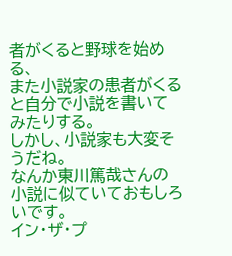者がくると野球を始める、
また小説家の患者がくると自分で小説を書いてみたりする。
しかし、小説家も大変そうだね。
なんか東川篤哉さんの小説に似ていておもしろいです。
イン・ザ・プ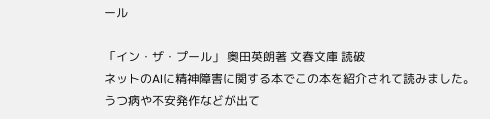ール

「イン・ザ・プール」 奥田英朗著 文春文庫 読破
ネットのAIに精神障害に関する本でこの本を紹介されて読みました。
うつ病や不安発作などが出て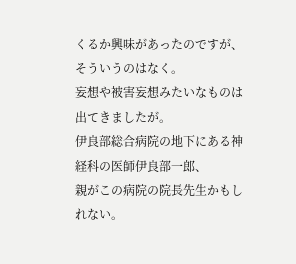くるか興味があったのですが、
そういうのはなく。
妄想や被害妄想みたいなものは出てきましたが。
伊良部総合病院の地下にある神経科の医師伊良部一郎、
親がこの病院の院長先生かもしれない。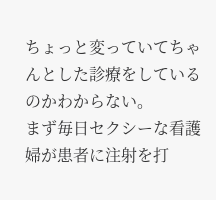ちょっと変っていてちゃんとした診療をしているのかわからない。
まず毎日セクシーな看護婦が患者に注射を打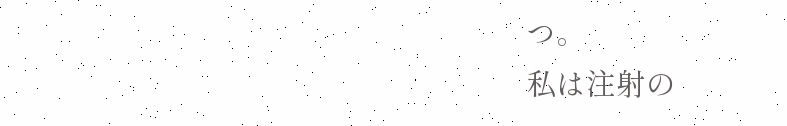つ。
私は注射の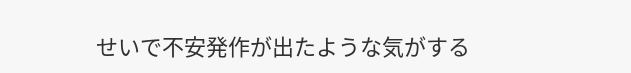せいで不安発作が出たような気がする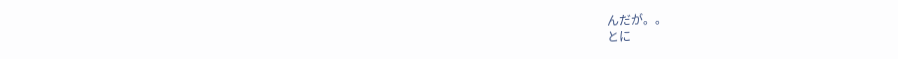んだが。。
とに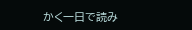かく一日で読み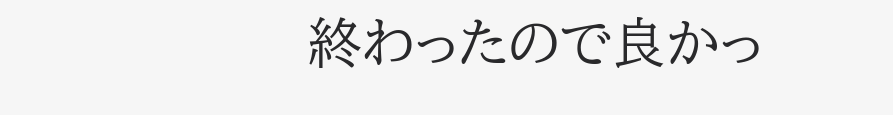終わったので良かっ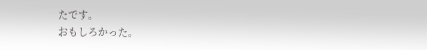たです。
おもしろかった。